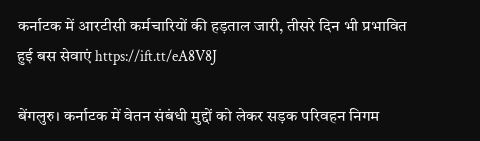कर्नाटक में आरटीसी कर्मचारियों की हड़ताल जारी, तीसरे दिन भी प्रभावित हुई बस सेवाएं https://ift.tt/eA8V8J

बेंगलुरु। कर्नाटक में वेतन संबंधी मुद्दों को लेकर सड़क परिवहन निगम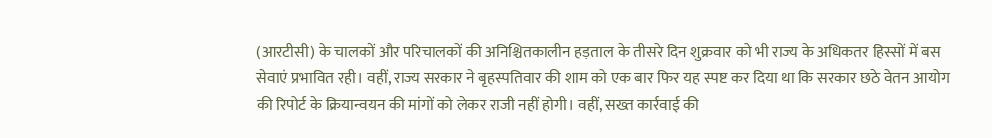(आरटीसी) के चालकों और परिचालकों की अनिश्चितकालीन हड़ताल के तीसरे दिन शुक्रवार को भी राज्य के अधिकतर हिस्सों में बस सेवाएं प्रभावित रही। वहीं, राज्य सरकार ने बृहस्पतिवार की शाम को एक बार फिर यह स्पष्ट कर दिया था कि सरकार छठे वेतन आयोग की रिपोर्ट के क्रियान्वयन की मांगों को लेकर राजी नहीं होगी। वहीं, सख्त कार्रवाई की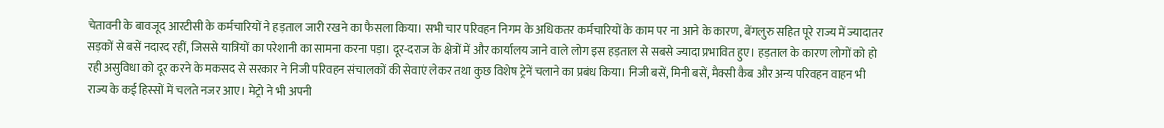चेतावनी के बावजूद आरटीसी के कर्मचारियों ने हड़ताल जारी रखने का फैसला किया। सभी चार परिवहन निगम के अधिकतर कर्मचारियों के काम पर ना आने के कारण, बेंगलुरु सहित पूरे राज्य में ज्यादातर सड़कों से बसें नदारद रहीं, जिससे यात्रियों का परेशानी का सामना करना पड़ा। दूर-दराज के क्षेत्रों में और कार्यालय जाने वाले लोग इस हड़ताल से सबसे ज्यादा प्रभावित हुए। हड़ताल के कारण लोगों को हो रही असुविधा को दूर करने के मकसद से सरकार ने निजी परिवहन संचालकों की सेवाएं लेकर तथा कुछ विशेष ट्रेनें चलाने का प्रबंध किया। निजी बसें, मिनी बसें, मैक्सी कैब और अन्य परिवहन वाहन भी राज्य के कई हिस्सों में चलते नजर आए। मेट्रो ने भी अपनी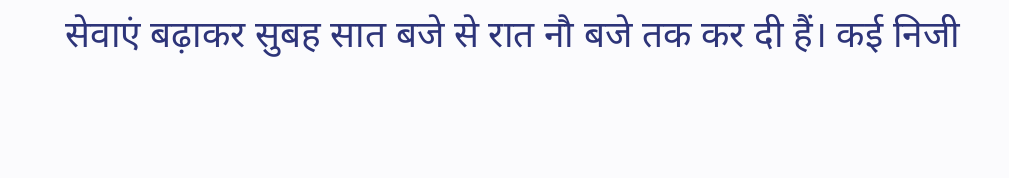सेवाएं बढ़ाकर सुबह सात बजे से रात नौ बजे तक कर दी हैं। कई निजी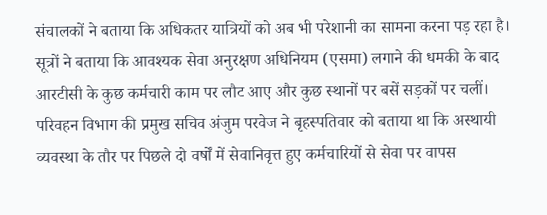संचालकों ने बताया कि अधिकतर यात्रियों को अब भी परेशानी का सामना करना पड़ रहा है। सूत्रों ने बताया कि आवश्यक सेवा अनुरक्षण अधिनियम (एसमा) लगाने की धमकी के बाद आरटीसी के कुछ कर्मचारी काम पर लौट आए और कुछ स्थानों पर बसें सड़कों पर चलीं। परिवहन विभाग की प्रमुख सचिव अंजुम परवेज ने बृहस्पतिवार को बताया था कि अस्थायी व्यवस्था के तौर पर पिछले दो वर्षों में सेवानिवृत्त हुए कर्मचारियों से सेवा पर वापस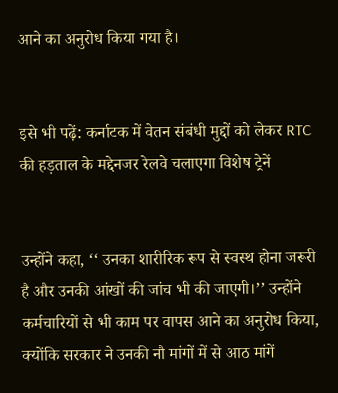आने का अनुरोध किया गया है।


इसे भी पढ़ें: कर्नाटक में वेतन संबंधी मुद्दों को लेकर RTC की हड़ताल के मद्देनजर रेलवे चलाएगा विशेष ट्रेनें


उन्होंने कहा, ‘‘ उनका शारीरिक रूप से स्वस्थ होना जरूरी है और उनकी आंखों की जांच भी की जाएगी।’’ उन्होंने कर्मचारियों से भी काम पर वापस आने का अनुरोध किया, क्योंकि सरकार ने उनकी नौ मांगों में से आठ मांगें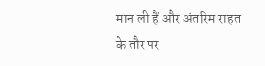मान ली हैं और अंतरिम राहत के तौर पर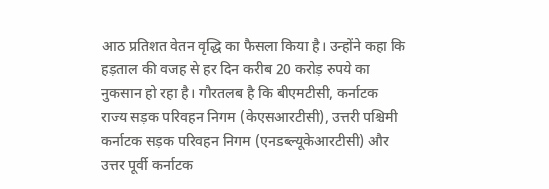आठ प्रतिशत वेतन वृद्धि का फैसला किया है। उन्होंने कहा कि हड़ताल की वजह से हर दिन करीब 20 करोड़ रुपये का नुकसान हो रहा है। गौरतलब है कि बीएमटीसी, कर्नाटक राज्य सड़क परिवहन निगम (केएसआरटीसी), उत्तरी पश्चिमी कर्नाटक सड़क परिवहन निगम (एनडब्ल्यूकेआरटीसी) और उत्तर पूर्वी कर्नाटक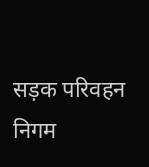सड़क परिवहन निगम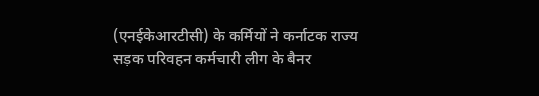(एनईकेआरटीसी) के कर्मियों ने कर्नाटक राज्य सड़क परिवहन कर्मचारी लीग के बैनर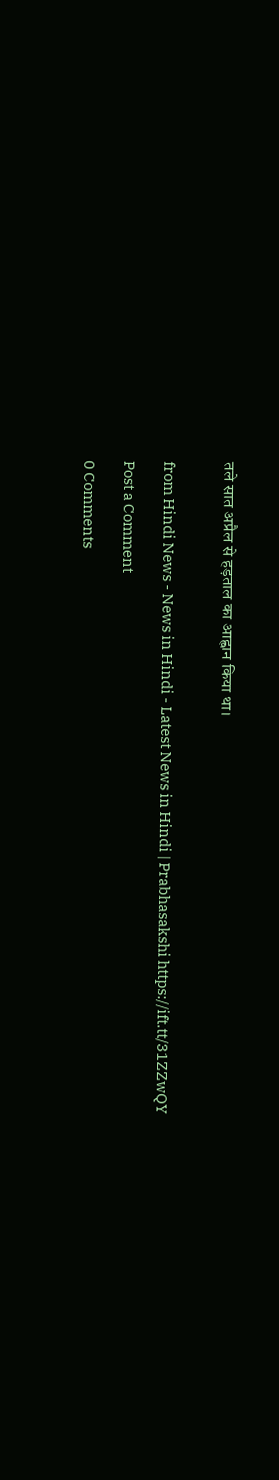तले सात अप्रैल से हड़ताल का आह्वान किया था।


from Hindi News - News in Hindi - Latest News in Hindi | Prabhasakshi https://ift.tt/31ZZwQY

Post a Comment

0 Comments